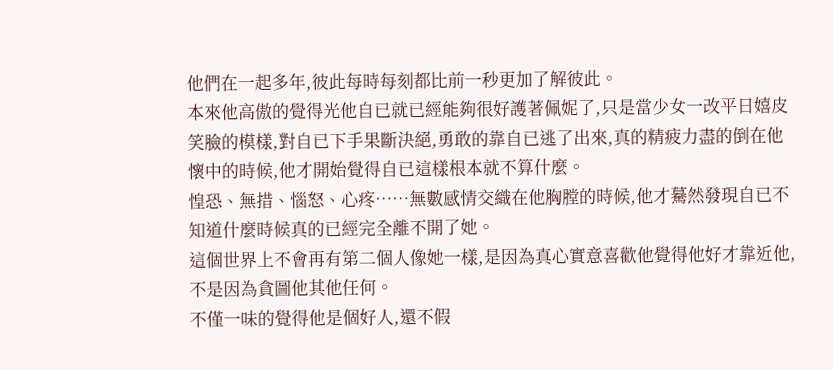他們在一起多年,彼此每時每刻都比前一秒更加了解彼此。
本來他高傲的覺得光他自已就已經能夠很好護著佩妮了,只是當少女一改平日嬉皮笑臉的模樣,對自已下手果斷決絕,勇敢的靠自已逃了出來,真的精疲力盡的倒在他懷中的時候,他才開始覺得自已這樣根本就不算什麼。
惶恐、無措、惱怒、心疼……無數感情交織在他胸膛的時候,他才驀然發現自已不知道什麼時候真的已經完全離不開了她。
這個世界上不會再有第二個人像她一樣,是因為真心實意喜歡他覺得他好才靠近他,不是因為貪圖他其他任何。
不僅一味的覺得他是個好人,還不假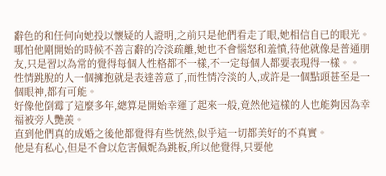辭色的和任何向她投以懷疑的人證明,之前只是他們看走了眼,她相信自已的眼光。
哪怕他剛開始的時候不善言辭的冷淡疏離,她也不會惱怒和羞憤,待他就像是普通朋友,只是習以為常的覺得每個人性格都不一樣,不一定每個人都要表現得一樣。。
性情跳脫的人一個擁抱就是表達善意了,而性情冷淡的人,或許是一個點頭甚至是一個眼神,都有可能。
好像他倒霉了這麼多年,總算是開始幸運了起來一般,竟然他這樣的人也能夠因為幸福被旁人艷羨。
直到他們真的成婚之後他都覺得有些恍然,似乎這一切都美好的不真實。
他是有私心,但是不會以危害佩妮為跳板,所以他覺得,只要他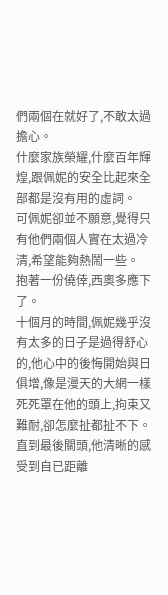們兩個在就好了,不敢太過擔心。
什麼家族榮耀,什麼百年輝煌,跟佩妮的安全比起來全部都是沒有用的虛詞。
可佩妮卻並不願意,覺得只有他們兩個人實在太過冷清,希望能夠熱鬧一些。
抱著一份僥倖,西奧多應下了。
十個月的時間,佩妮幾乎沒有太多的日子是過得舒心的,他心中的後悔開始與日俱增,像是漫天的大網一樣死死罩在他的頭上,拘束又難耐,卻怎麼扯都扯不下。
直到最後關頭,他清晰的感受到自已距離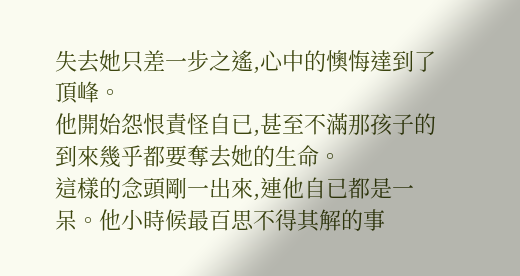失去她只差一步之遙,心中的懊悔達到了頂峰。
他開始怨恨責怪自已,甚至不滿那孩子的到來幾乎都要奪去她的生命。
這樣的念頭剛一出來,連他自已都是一呆。他小時候最百思不得其解的事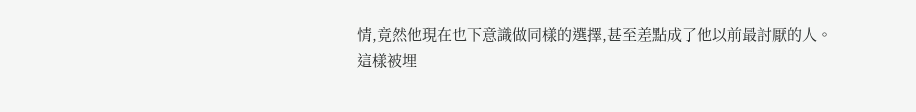情,竟然他現在也下意識做同樣的選擇,甚至差點成了他以前最討厭的人。
這樣被埋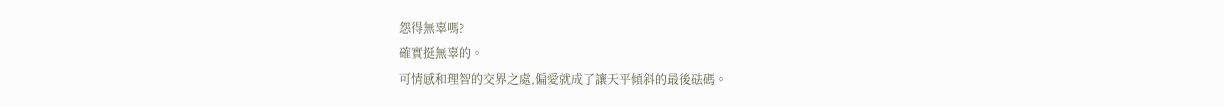怨得無辜嗎?
確實挺無辜的。
可情感和理智的交界之處,偏愛就成了讓天平傾斜的最後砝碼。